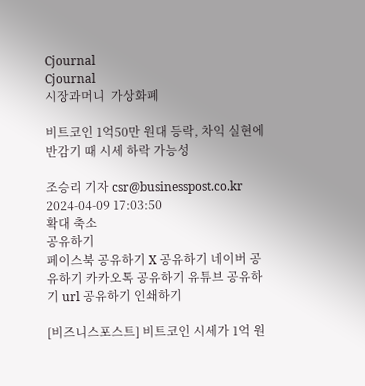Cjournal
Cjournal
시장과머니  가상화폐

비트코인 1억50만 원대 등락, 차익 실현에 반감기 때 시세 하락 가능성

조승리 기자 csr@businesspost.co.kr 2024-04-09 17:03:50
확대 축소
공유하기
페이스북 공유하기 X 공유하기 네이버 공유하기 카카오톡 공유하기 유튜브 공유하기 url 공유하기 인쇄하기

[비즈니스포스트] 비트코인 시세가 1억 원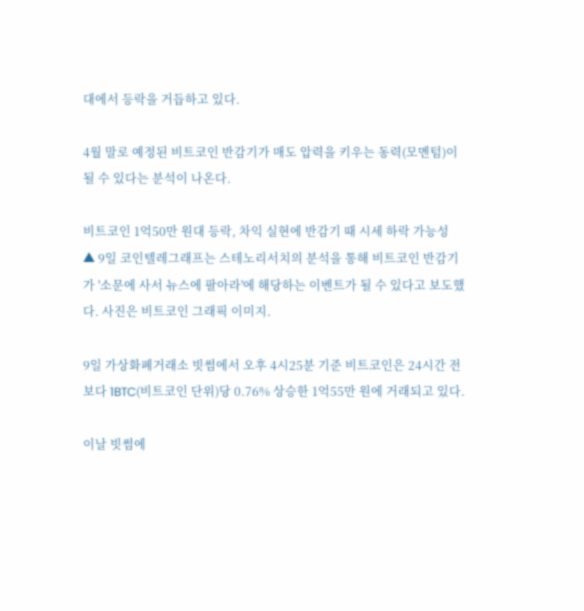대에서 등락을 거듭하고 있다.

4월 말로 예정된 비트코인 반감기가 매도 압력을 키우는 동력(모멘텀)이 될 수 있다는 분석이 나온다.

비트코인 1억50만 원대 등락, 차익 실현에 반감기 때 시세 하락 가능성
▲ 9일 코인텔레그래프는 스테노리서치의 분석을 통해 비트코인 반감기가 '소문에 사서 뉴스에 팔아라'에 해당하는 이벤트가 될 수 있다고 보도했다. 사진은 비트코인 그래픽 이미지.

9일 가상화폐거래소 빗썸에서 오후 4시25분 기준 비트코인은 24시간 전보다 1BTC(비트코인 단위)당 0.76% 상승한 1억55만 원에 거래되고 있다.

이날 빗썸에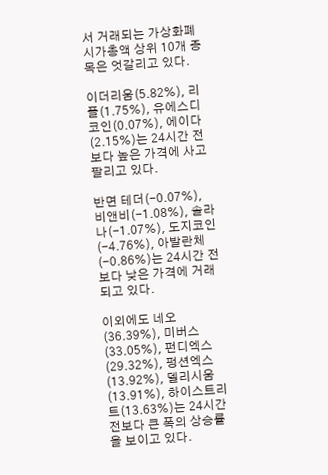서 거래되는 가상화폐 시가총액 상위 10개 종목은 엇갈리고 있다.

이더리움(5.82%), 리플(1.75%), 유에스디코인(0.07%), 에이다(2.15%)는 24시간 전보다 높은 가격에 사고팔리고 있다.

반면 테더(-0.07%), 비앤비(-1.08%), 솔라나(-1.07%), 도지코인(-4.76%), 아발란체(-0.86%)는 24시간 전보다 낮은 가격에 거래되고 있다.

이외에도 네오(36.39%), 미버스(33.05%), 펀디엑스(29.32%), 펑션엑스(13.92%), 델리시움(13.91%), 하이스트리트(13.63%)는 24시간 전보다 큰 폭의 상승률을 보이고 있다.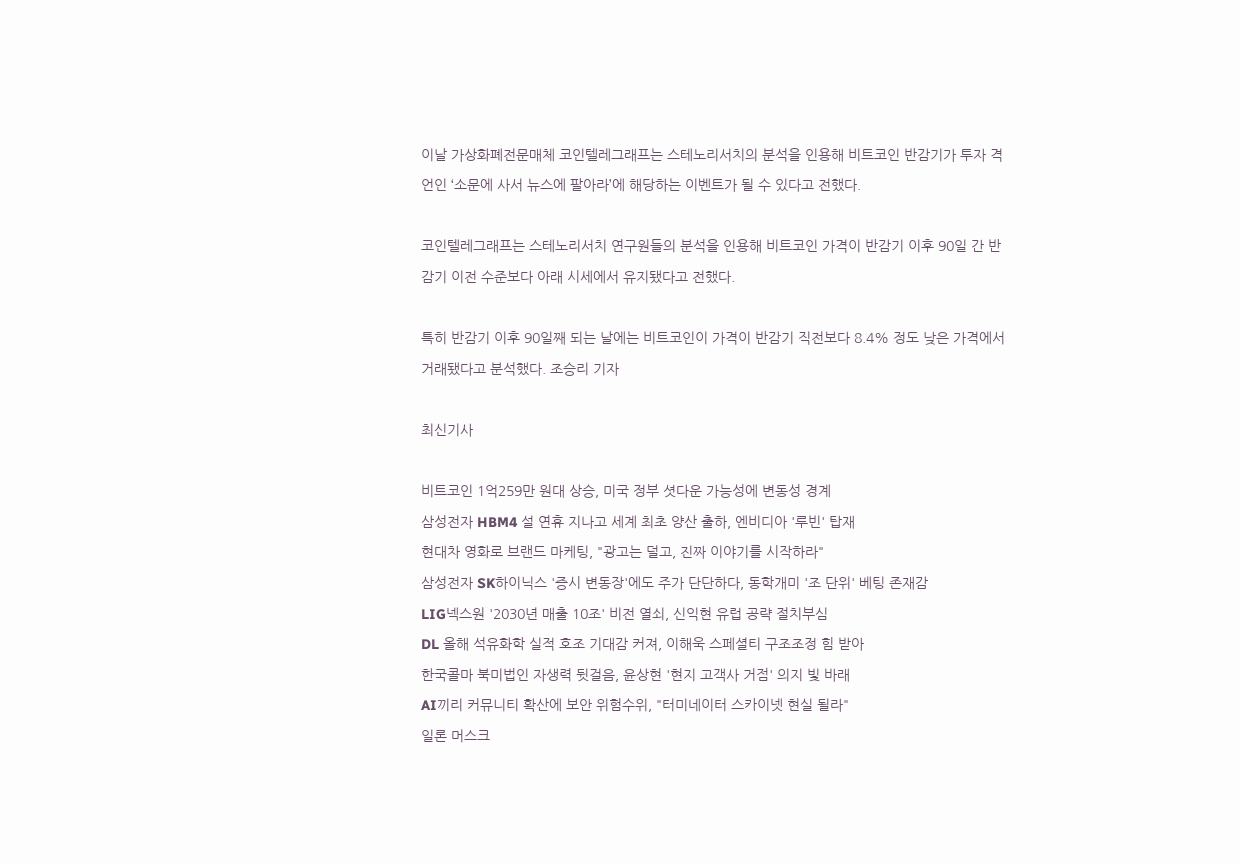이날 가상화폐전문매체 코인텔레그래프는 스테노리서치의 분석을 인용해 비트코인 반감기가 투자 격언인 ‘소문에 사서 뉴스에 팔아라’에 해당하는 이벤트가 될 수 있다고 전했다.

코인텔레그래프는 스테노리서치 연구원들의 분석을 인용해 비트코인 가격이 반감기 이후 90일 간 반감기 이전 수준보다 아래 시세에서 유지됐다고 전했다.

특히 반감기 이후 90일째 되는 날에는 비트코인이 가격이 반감기 직전보다 8.4% 정도 낮은 가격에서 거래됐다고 분석했다. 조승리 기자

최신기사

비트코인 1억259만 원대 상승, 미국 정부 셧다운 가능성에 변동성 경계
삼성전자 HBM4 설 연휴 지나고 세계 최초 양산 출하, 엔비디아 '루빈' 탑재
현대차 영화로 브랜드 마케팅, "광고는 덜고, 진짜 이야기를 시작하라"
삼성전자 SK하이닉스 '증시 변동장'에도 주가 단단하다, 동학개미 '조 단위' 베팅 존재감
LIG넥스원 '2030년 매출 10조' 비전 열쇠, 신익현 유럽 공략 절치부심
DL 올해 석유화학 실적 호조 기대감 커져, 이해욱 스페셜티 구조조정 힘 받아
한국콜마 북미법인 자생력 뒷걸음, 윤상현 '현지 고객사 거점' 의지 빛 바래
AI끼리 커뮤니티 확산에 보안 위험수위, "터미네이터 스카이넷 현실 될라"
일론 머스크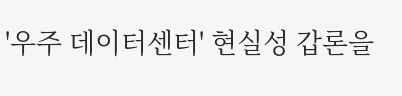'우주 데이터센터' 현실성 갑론을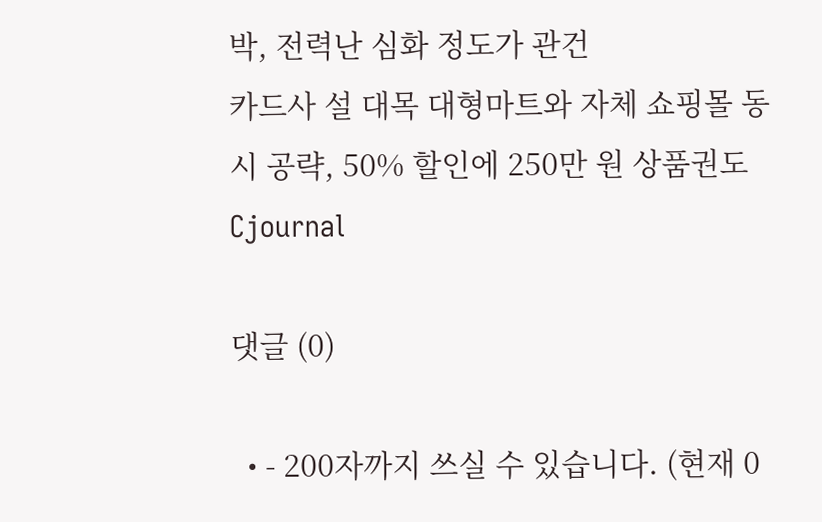박, 전력난 심화 정도가 관건
카드사 설 대목 대형마트와 자체 쇼핑몰 동시 공략, 50% 할인에 250만 원 상품권도
Cjournal

댓글 (0)

  • - 200자까지 쓰실 수 있습니다. (현재 0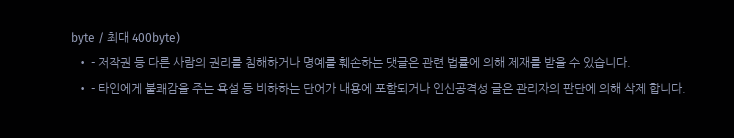byte / 최대 400byte)
  • - 저작권 등 다른 사람의 권리를 침해하거나 명예를 훼손하는 댓글은 관련 법률에 의해 제재를 받을 수 있습니다.
  • - 타인에게 불쾌감을 주는 욕설 등 비하하는 단어가 내용에 포함되거나 인신공격성 글은 관리자의 판단에 의해 삭제 합니다.